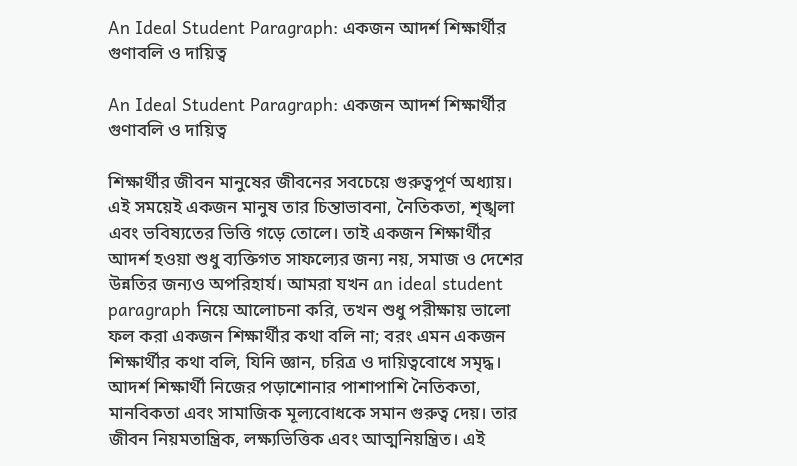An Ideal Student Paragraph: একজন আদর্শ শিক্ষার্থীর গুণাবলি ও দায়িত্ব

An Ideal Student Paragraph: একজন আদর্শ শিক্ষার্থীর গুণাবলি ও দায়িত্ব

শিক্ষার্থীর জীবন মানুষের জীবনের সবচেয়ে গুরুত্বপূর্ণ অধ্যায়। এই সময়েই একজন মানুষ তার চিন্তাভাবনা, নৈতিকতা, শৃঙ্খলা এবং ভবিষ্যতের ভিত্তি গড়ে তোলে। তাই একজন শিক্ষার্থীর আদর্শ হওয়া শুধু ব্যক্তিগত সাফল্যের জন্য নয়, সমাজ ও দেশের উন্নতির জন্যও অপরিহার্য। আমরা যখন an ideal student paragraph নিয়ে আলোচনা করি, তখন শুধু পরীক্ষায় ভালো ফল করা একজন শিক্ষার্থীর কথা বলি না; বরং এমন একজন শিক্ষার্থীর কথা বলি, যিনি জ্ঞান, চরিত্র ও দায়িত্ববোধে সমৃদ্ধ। আদর্শ শিক্ষার্থী নিজের পড়াশোনার পাশাপাশি নৈতিকতা, মানবিকতা এবং সামাজিক মূল্যবোধকে সমান গুরুত্ব দেয়। তার জীবন নিয়মতান্ত্রিক, লক্ষ্যভিত্তিক এবং আত্মনিয়ন্ত্রিত। এই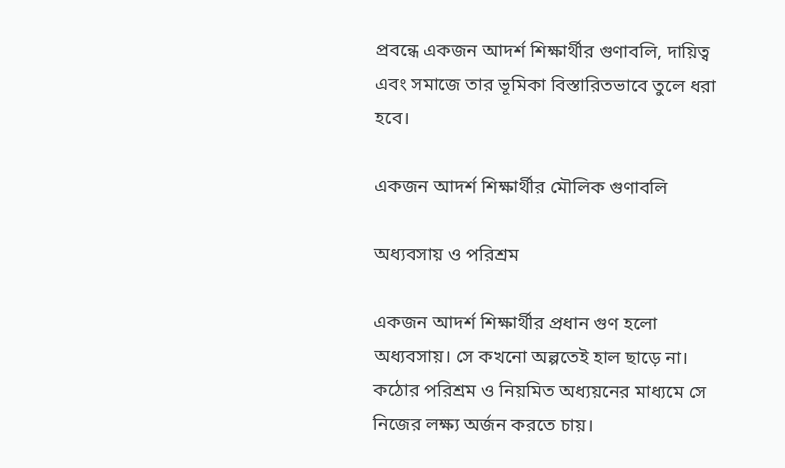প্রবন্ধে একজন আদর্শ শিক্ষার্থীর গুণাবলি, দায়িত্ব এবং সমাজে তার ভূমিকা বিস্তারিতভাবে তুলে ধরা হবে।

একজন আদর্শ শিক্ষার্থীর মৌলিক গুণাবলি

অধ্যবসায় ও পরিশ্রম

একজন আদর্শ শিক্ষার্থীর প্রধান গুণ হলো অধ্যবসায়। সে কখনো অল্পতেই হাল ছাড়ে না। কঠোর পরিশ্রম ও নিয়মিত অধ্যয়নের মাধ্যমে সে নিজের লক্ষ্য অর্জন করতে চায়।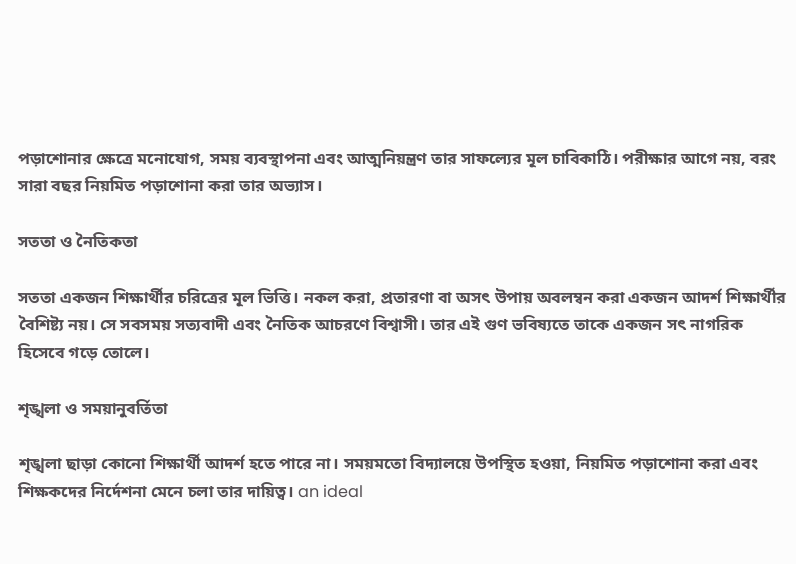পড়াশোনার ক্ষেত্রে মনোযোগ, সময় ব্যবস্থাপনা এবং আত্মনিয়ন্ত্রণ তার সাফল্যের মূল চাবিকাঠি। পরীক্ষার আগে নয়, বরং সারা বছর নিয়মিত পড়াশোনা করা তার অভ্যাস।

সততা ও নৈতিকতা

সততা একজন শিক্ষার্থীর চরিত্রের মূল ভিত্তি। নকল করা, প্রতারণা বা অসৎ উপায় অবলম্বন করা একজন আদর্শ শিক্ষার্থীর বৈশিষ্ট্য নয়। সে সবসময় সত্যবাদী এবং নৈতিক আচরণে বিশ্বাসী। তার এই গুণ ভবিষ্যতে তাকে একজন সৎ নাগরিক হিসেবে গড়ে তোলে।

শৃঙ্খলা ও সময়ানুবর্তিতা

শৃঙ্খলা ছাড়া কোনো শিক্ষার্থী আদর্শ হতে পারে না। সময়মতো বিদ্যালয়ে উপস্থিত হওয়া, নিয়মিত পড়াশোনা করা এবং শিক্ষকদের নির্দেশনা মেনে চলা তার দায়িত্ব। an ideal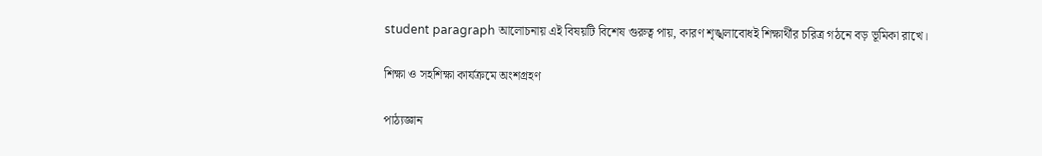student paragraph আলোচনায় এই বিষয়টি বিশেষ গুরুত্ব পায়, কারণ শৃঙ্খলাবোধই শিক্ষার্থীর চরিত্র গঠনে বড় ভূমিকা রাখে।

শিক্ষা ও সহশিক্ষা কার্যক্রমে অংশগ্রহণ

পাঠ্যজ্ঞান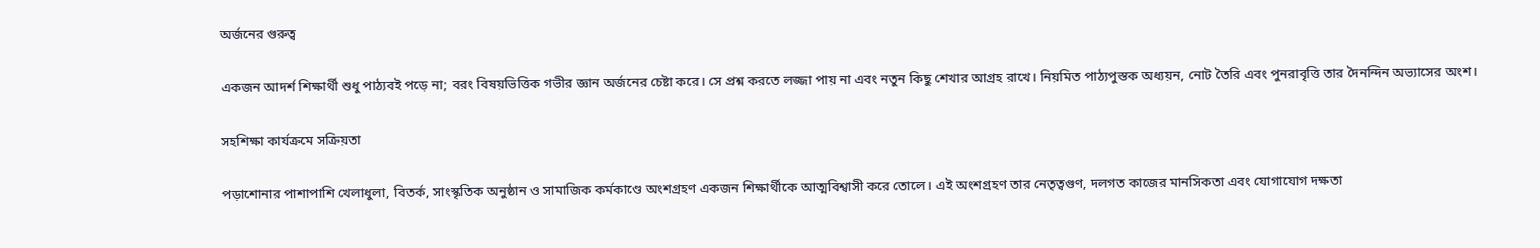অর্জনের গুরুত্ব

একজন আদর্শ শিক্ষার্থী শুধু পাঠ্যবই পড়ে না; বরং বিষয়ভিত্তিক গভীর জ্ঞান অর্জনের চেষ্টা করে। সে প্রশ্ন করতে লজ্জা পায় না এবং নতুন কিছু শেখার আগ্রহ রাখে। নিয়মিত পাঠ্যপুস্তক অধ্যয়ন, নোট তৈরি এবং পুনরাবৃত্তি তার দৈনন্দিন অভ্যাসের অংশ।

সহশিক্ষা কার্যক্রমে সক্রিয়তা

পড়াশোনার পাশাপাশি খেলাধুলা, বিতর্ক, সাংস্কৃতিক অনুষ্ঠান ও সামাজিক কর্মকাণ্ডে অংশগ্রহণ একজন শিক্ষার্থীকে আত্মবিশ্বাসী করে তোলে। এই অংশগ্রহণ তার নেতৃত্বগুণ, দলগত কাজের মানসিকতা এবং যোগাযোগ দক্ষতা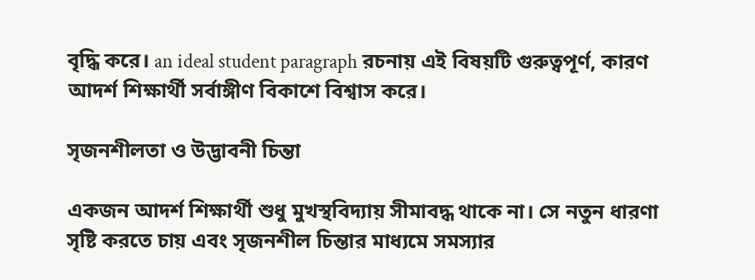বৃদ্ধি করে। an ideal student paragraph রচনায় এই বিষয়টি গুরুত্বপূর্ণ, কারণ আদর্শ শিক্ষার্থী সর্বাঙ্গীণ বিকাশে বিশ্বাস করে।

সৃজনশীলতা ও উদ্ভাবনী চিন্তা

একজন আদর্শ শিক্ষার্থী শুধু মুখস্থবিদ্যায় সীমাবদ্ধ থাকে না। সে নতুন ধারণা সৃষ্টি করতে চায় এবং সৃজনশীল চিন্তার মাধ্যমে সমস্যার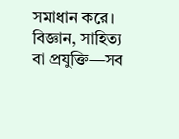সমাধান করে। বিজ্ঞান, সাহিত্য বা প্রযুক্তি—সব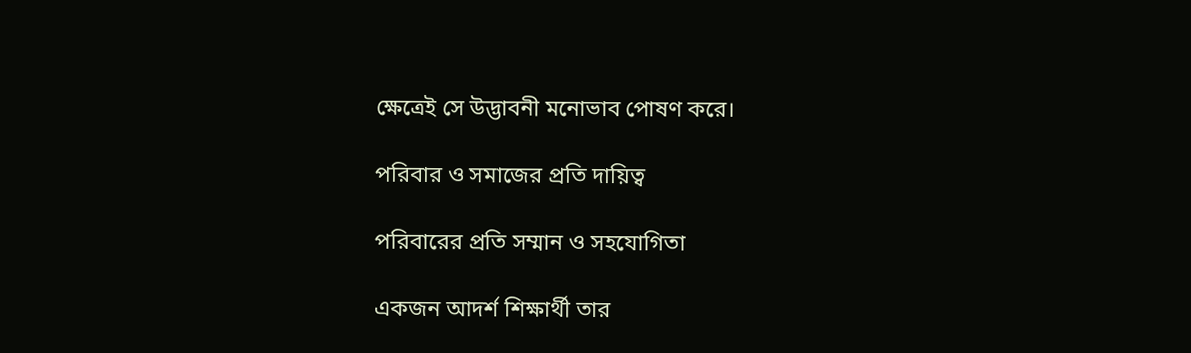ক্ষেত্রেই সে উদ্ভাবনী মনোভাব পোষণ করে।

পরিবার ও সমাজের প্রতি দায়িত্ব

পরিবারের প্রতি সম্মান ও সহযোগিতা

একজন আদর্শ শিক্ষার্থী তার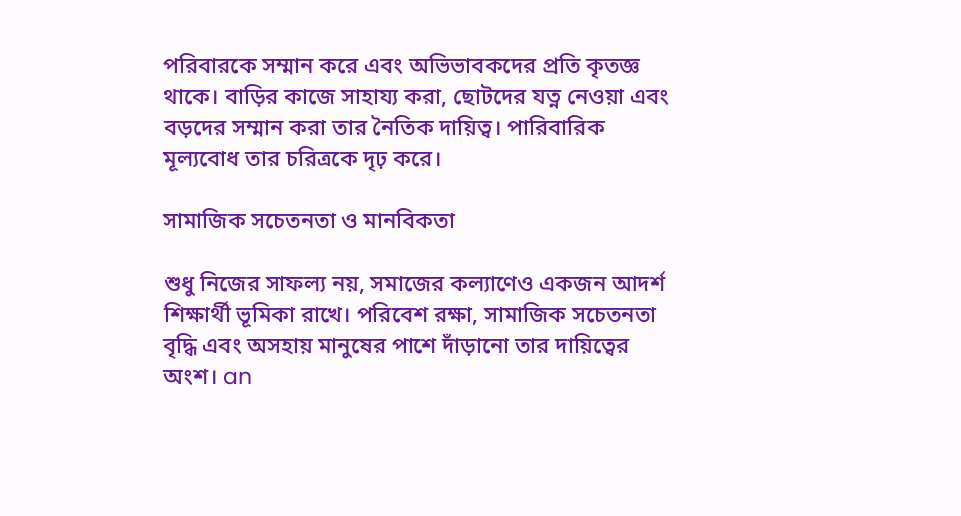পরিবারকে সম্মান করে এবং অভিভাবকদের প্রতি কৃতজ্ঞ থাকে। বাড়ির কাজে সাহায্য করা, ছোটদের যত্ন নেওয়া এবং বড়দের সম্মান করা তার নৈতিক দায়িত্ব। পারিবারিক মূল্যবোধ তার চরিত্রকে দৃঢ় করে।

সামাজিক সচেতনতা ও মানবিকতা

শুধু নিজের সাফল্য নয়, সমাজের কল্যাণেও একজন আদর্শ শিক্ষার্থী ভূমিকা রাখে। পরিবেশ রক্ষা, সামাজিক সচেতনতা বৃদ্ধি এবং অসহায় মানুষের পাশে দাঁড়ানো তার দায়িত্বের অংশ। an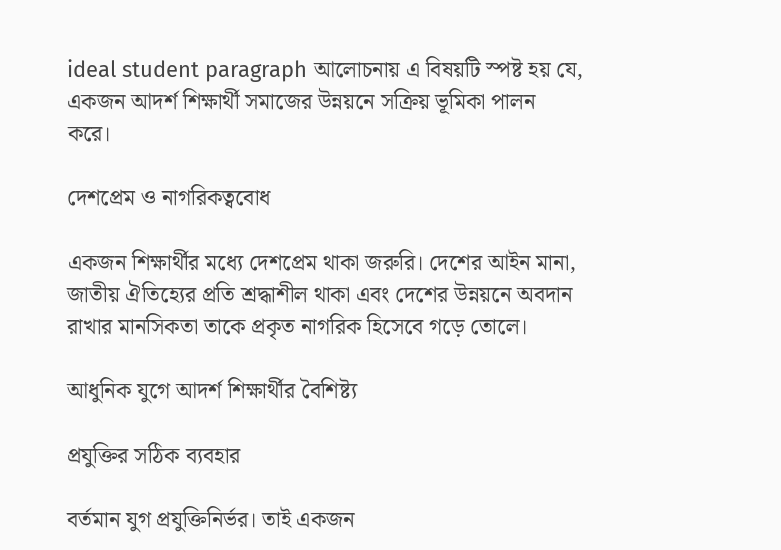ideal student paragraph আলোচনায় এ বিষয়টি স্পষ্ট হয় যে, একজন আদর্শ শিক্ষার্থী সমাজের উন্নয়নে সক্রিয় ভূমিকা পালন করে।

দেশপ্রেম ও নাগরিকত্ববোধ

একজন শিক্ষার্থীর মধ্যে দেশপ্রেম থাকা জরুরি। দেশের আইন মানা, জাতীয় ঐতিহ্যের প্রতি শ্রদ্ধাশীল থাকা এবং দেশের উন্নয়নে অবদান রাখার মানসিকতা তাকে প্রকৃত নাগরিক হিসেবে গড়ে তোলে।

আধুনিক যুগে আদর্শ শিক্ষার্থীর বৈশিষ্ট্য

প্রযুক্তির সঠিক ব্যবহার

বর্তমান যুগ প্রযুক্তিনির্ভর। তাই একজন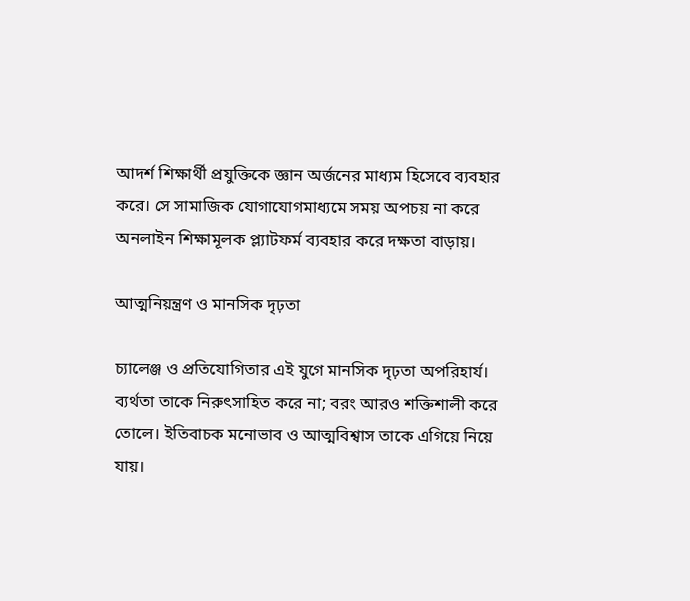আদর্শ শিক্ষার্থী প্রযুক্তিকে জ্ঞান অর্জনের মাধ্যম হিসেবে ব্যবহার করে। সে সামাজিক যোগাযোগমাধ্যমে সময় অপচয় না করে অনলাইন শিক্ষামূলক প্ল্যাটফর্ম ব্যবহার করে দক্ষতা বাড়ায়।

আত্মনিয়ন্ত্রণ ও মানসিক দৃঢ়তা

চ্যালেঞ্জ ও প্রতিযোগিতার এই যুগে মানসিক দৃঢ়তা অপরিহার্য। ব্যর্থতা তাকে নিরুৎসাহিত করে না; বরং আরও শক্তিশালী করে তোলে। ইতিবাচক মনোভাব ও আত্মবিশ্বাস তাকে এগিয়ে নিয়ে যায়।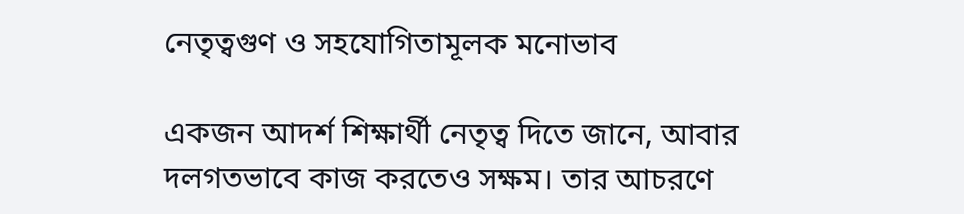নেতৃত্বগুণ ও সহযোগিতামূলক মনোভাব

একজন আদর্শ শিক্ষার্থী নেতৃত্ব দিতে জানে, আবার দলগতভাবে কাজ করতেও সক্ষম। তার আচরণে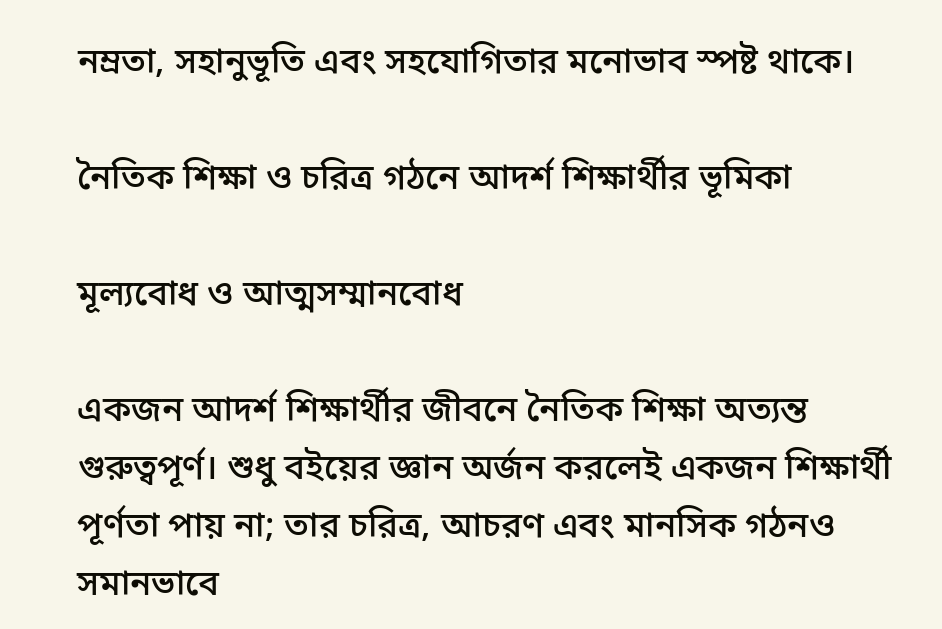নম্রতা, সহানুভূতি এবং সহযোগিতার মনোভাব স্পষ্ট থাকে।

নৈতিক শিক্ষা ও চরিত্র গঠনে আদর্শ শিক্ষার্থীর ভূমিকা

মূল্যবোধ ও আত্মসম্মানবোধ

একজন আদর্শ শিক্ষার্থীর জীবনে নৈতিক শিক্ষা অত্যন্ত গুরুত্বপূর্ণ। শুধু বইয়ের জ্ঞান অর্জন করলেই একজন শিক্ষার্থী পূর্ণতা পায় না; তার চরিত্র, আচরণ এবং মানসিক গঠনও সমানভাবে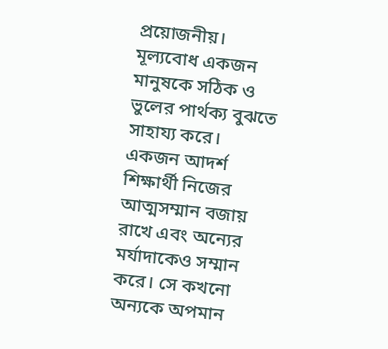প্রয়োজনীয়। মূল্যবোধ একজন মানুষকে সঠিক ও ভুলের পার্থক্য বুঝতে সাহায্য করে। একজন আদর্শ শিক্ষার্থী নিজের আত্মসম্মান বজায় রাখে এবং অন্যের মর্যাদাকেও সম্মান করে। সে কখনো অন্যকে অপমান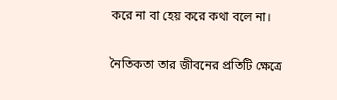করে না বা হেয় করে কথা বলে না।

নৈতিকতা তার জীবনের প্রতিটি ক্ষেত্রে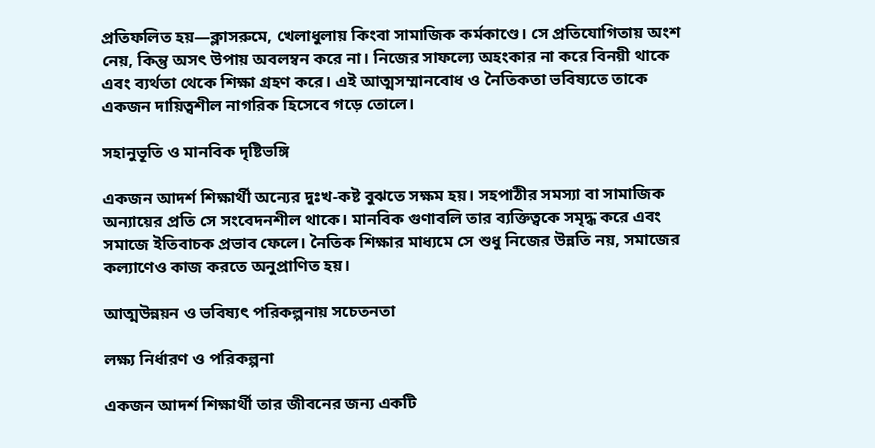প্রতিফলিত হয়—ক্লাসরুমে, খেলাধুলায় কিংবা সামাজিক কর্মকাণ্ডে। সে প্রতিযোগিতায় অংশ নেয়, কিন্তু অসৎ উপায় অবলম্বন করে না। নিজের সাফল্যে অহংকার না করে বিনয়ী থাকে এবং ব্যর্থতা থেকে শিক্ষা গ্রহণ করে। এই আত্মসম্মানবোধ ও নৈতিকতা ভবিষ্যতে তাকে একজন দায়িত্বশীল নাগরিক হিসেবে গড়ে তোলে।

সহানুভূতি ও মানবিক দৃষ্টিভঙ্গি

একজন আদর্শ শিক্ষার্থী অন্যের দুঃখ-কষ্ট বুঝতে সক্ষম হয়। সহপাঠীর সমস্যা বা সামাজিক অন্যায়ের প্রতি সে সংবেদনশীল থাকে। মানবিক গুণাবলি তার ব্যক্তিত্বকে সমৃদ্ধ করে এবং সমাজে ইতিবাচক প্রভাব ফেলে। নৈতিক শিক্ষার মাধ্যমে সে শুধু নিজের উন্নতি নয়, সমাজের কল্যাণেও কাজ করতে অনুপ্রাণিত হয়।

আত্মউন্নয়ন ও ভবিষ্যৎ পরিকল্পনায় সচেতনতা

লক্ষ্য নির্ধারণ ও পরিকল্পনা

একজন আদর্শ শিক্ষার্থী তার জীবনের জন্য একটি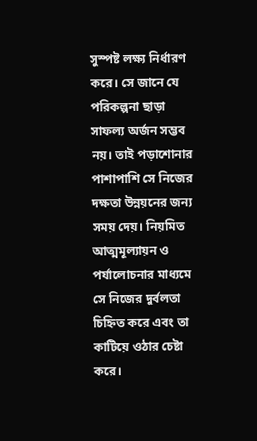সুস্পষ্ট লক্ষ্য নির্ধারণ করে। সে জানে যে পরিকল্পনা ছাড়া সাফল্য অর্জন সম্ভব নয়। তাই পড়াশোনার পাশাপাশি সে নিজের দক্ষতা উন্নয়নের জন্য সময় দেয়। নিয়মিত আত্মমূল্যায়ন ও পর্যালোচনার মাধ্যমে সে নিজের দুর্বলতা চিহ্নিত করে এবং তা কাটিয়ে ওঠার চেষ্টা করে।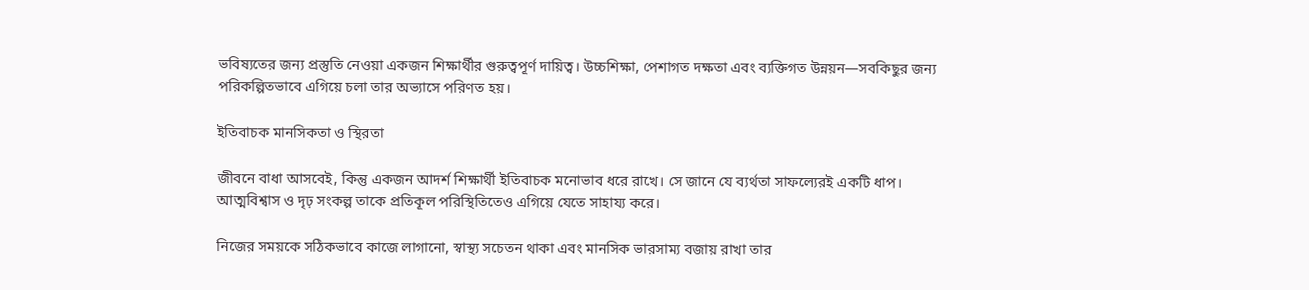ভবিষ্যতের জন্য প্রস্তুতি নেওয়া একজন শিক্ষার্থীর গুরুত্বপূর্ণ দায়িত্ব। উচ্চশিক্ষা, পেশাগত দক্ষতা এবং ব্যক্তিগত উন্নয়ন—সবকিছুর জন্য পরিকল্পিতভাবে এগিয়ে চলা তার অভ্যাসে পরিণত হয়।

ইতিবাচক মানসিকতা ও স্থিরতা

জীবনে বাধা আসবেই, কিন্তু একজন আদর্শ শিক্ষার্থী ইতিবাচক মনোভাব ধরে রাখে। সে জানে যে ব্যর্থতা সাফল্যেরই একটি ধাপ। আত্মবিশ্বাস ও দৃঢ় সংকল্প তাকে প্রতিকূল পরিস্থিতিতেও এগিয়ে যেতে সাহায্য করে।

নিজের সময়কে সঠিকভাবে কাজে লাগানো, স্বাস্থ্য সচেতন থাকা এবং মানসিক ভারসাম্য বজায় রাখা তার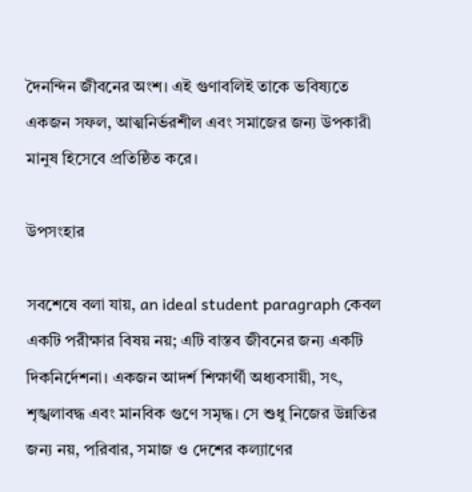দৈনন্দিন জীবনের অংশ। এই গুণাবলিই তাকে ভবিষ্যতে একজন সফল, আত্মনির্ভরশীল এবং সমাজের জন্য উপকারী মানুষ হিসেবে প্রতিষ্ঠিত করে।

উপসংহার

সবশেষে বলা যায়, an ideal student paragraph কেবল একটি পরীক্ষার বিষয় নয়; এটি বাস্তব জীবনের জন্য একটি দিকনির্দেশনা। একজন আদর্শ শিক্ষার্থী অধ্যবসায়ী, সৎ, শৃঙ্খলাবদ্ধ এবং মানবিক গুণে সমৃদ্ধ। সে শুধু নিজের উন্নতির জন্য নয়, পরিবার, সমাজ ও দেশের কল্যাণের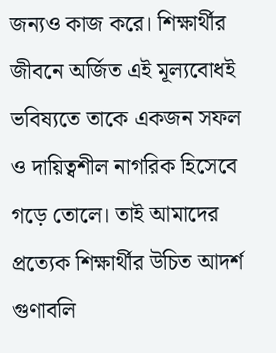জন্যও কাজ করে। শিক্ষার্থীর জীবনে অর্জিত এই মূল্যবোধই ভবিষ্যতে তাকে একজন সফল ও দায়িত্বশীল নাগরিক হিসেবে গড়ে তোলে। তাই আমাদের প্রত্যেক শিক্ষার্থীর উচিত আদর্শ গুণাবলি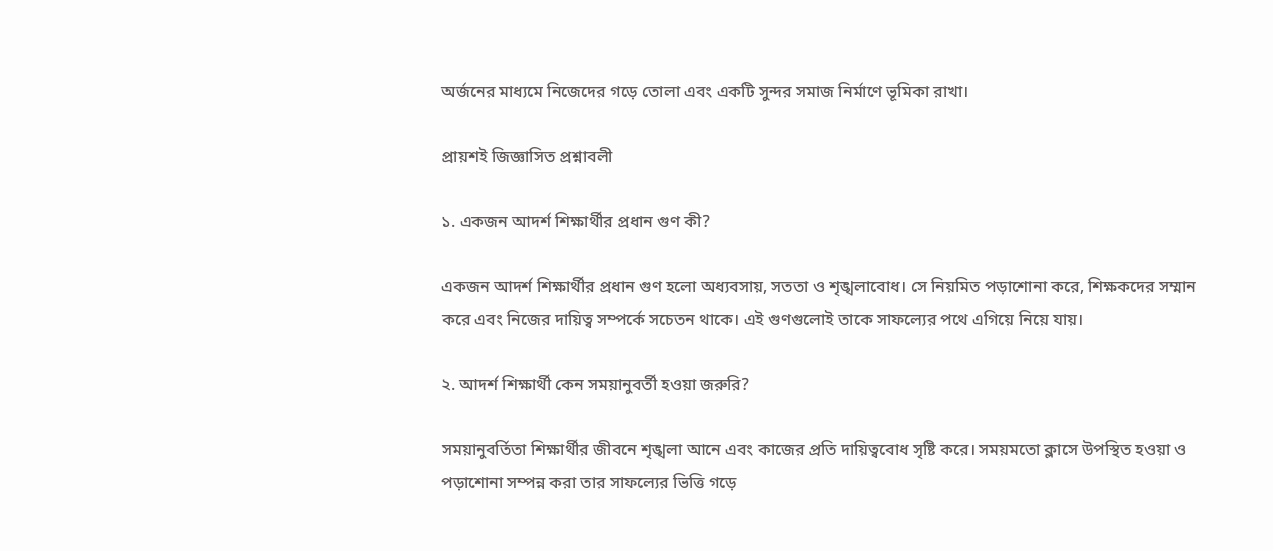অর্জনের মাধ্যমে নিজেদের গড়ে তোলা এবং একটি সুন্দর সমাজ নির্মাণে ভূমিকা রাখা।

প্রায়শই জিজ্ঞাসিত প্রশ্নাবলী

১. একজন আদর্শ শিক্ষার্থীর প্রধান গুণ কী?

একজন আদর্শ শিক্ষার্থীর প্রধান গুণ হলো অধ্যবসায়, সততা ও শৃঙ্খলাবোধ। সে নিয়মিত পড়াশোনা করে, শিক্ষকদের সম্মান করে এবং নিজের দায়িত্ব সম্পর্কে সচেতন থাকে। এই গুণগুলোই তাকে সাফল্যের পথে এগিয়ে নিয়ে যায়।

২. আদর্শ শিক্ষার্থী কেন সময়ানুবর্তী হওয়া জরুরি?

সময়ানুবর্তিতা শিক্ষার্থীর জীবনে শৃঙ্খলা আনে এবং কাজের প্রতি দায়িত্ববোধ সৃষ্টি করে। সময়মতো ক্লাসে উপস্থিত হওয়া ও পড়াশোনা সম্পন্ন করা তার সাফল্যের ভিত্তি গড়ে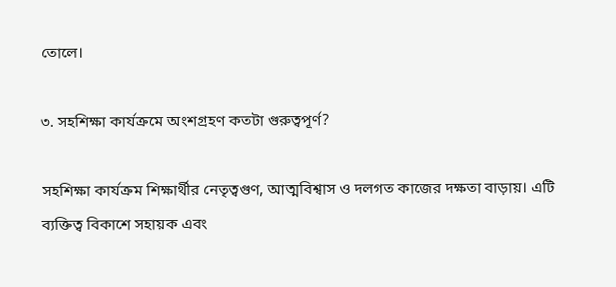তোলে।

৩. সহশিক্ষা কার্যক্রমে অংশগ্রহণ কতটা গুরুত্বপূর্ণ?

সহশিক্ষা কার্যক্রম শিক্ষার্থীর নেতৃত্বগুণ, আত্মবিশ্বাস ও দলগত কাজের দক্ষতা বাড়ায়। এটি ব্যক্তিত্ব বিকাশে সহায়ক এবং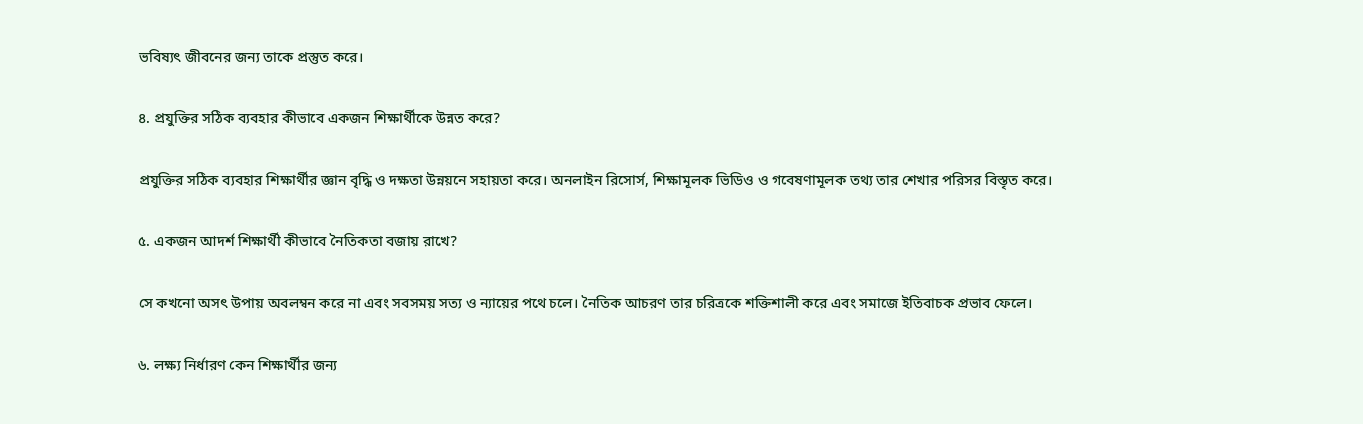ভবিষ্যৎ জীবনের জন্য তাকে প্রস্তুত করে।

৪. প্রযুক্তির সঠিক ব্যবহার কীভাবে একজন শিক্ষার্থীকে উন্নত করে?

প্রযুক্তির সঠিক ব্যবহার শিক্ষার্থীর জ্ঞান বৃদ্ধি ও দক্ষতা উন্নয়নে সহায়তা করে। অনলাইন রিসোর্স, শিক্ষামূলক ভিডিও ও গবেষণামূলক তথ্য তার শেখার পরিসর বিস্তৃত করে।

৫. একজন আদর্শ শিক্ষার্থী কীভাবে নৈতিকতা বজায় রাখে?

সে কখনো অসৎ উপায় অবলম্বন করে না এবং সবসময় সত্য ও ন্যায়ের পথে চলে। নৈতিক আচরণ তার চরিত্রকে শক্তিশালী করে এবং সমাজে ইতিবাচক প্রভাব ফেলে।

৬. লক্ষ্য নির্ধারণ কেন শিক্ষার্থীর জন্য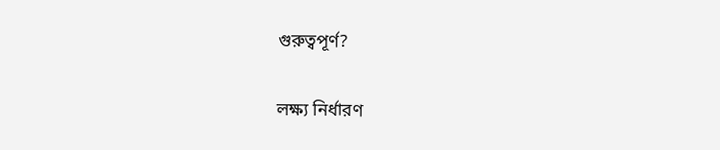গুরুত্বপূর্ণ?

লক্ষ্য নির্ধারণ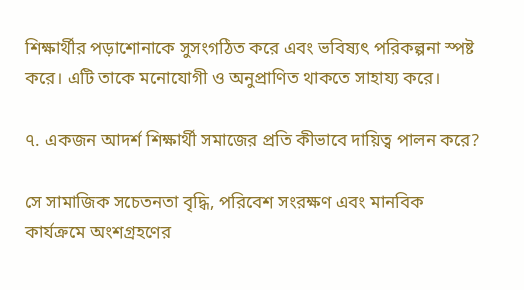শিক্ষার্থীর পড়াশোনাকে সুসংগঠিত করে এবং ভবিষ্যৎ পরিকল্পনা স্পষ্ট করে। এটি তাকে মনোযোগী ও অনুপ্রাণিত থাকতে সাহায্য করে।

৭. একজন আদর্শ শিক্ষার্থী সমাজের প্রতি কীভাবে দায়িত্ব পালন করে?

সে সামাজিক সচেতনতা বৃদ্ধি, পরিবেশ সংরক্ষণ এবং মানবিক কার্যক্রমে অংশগ্রহণের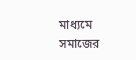মাধ্যমে সমাজের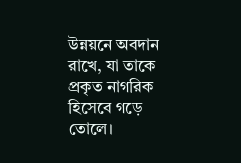উন্নয়নে অবদান রাখে, যা তাকে প্রকৃত নাগরিক হিসেবে গড়ে তোলে।